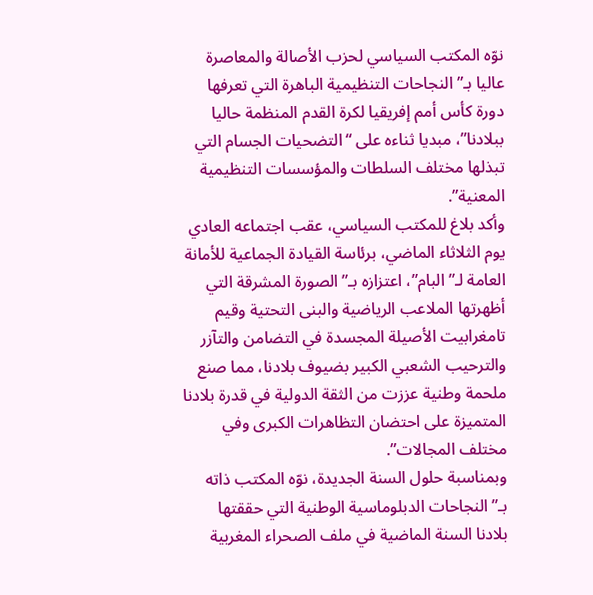نوّه المكتب السياسي لحزب الأصالة والمعاصرة عاليا بـ”النجاحات التنظيمية الباهرة التي تعرفها دورة كأس أمم إفريقيا لكرة القدم المنظمة حاليا ببلادنا”، مبديا ثناءه على “التضحيات الجسام التي تبذلها مختلف السلطات والمؤسسات التنظيمية المعنية”.
وأكد بلاغ للمكتب السياسي، عقب اجتماعه العادي يوم الثلاثاء الماضي، برئاسة القيادة الجماعية للأمانة العامة لـ”البام”، اعتزازه بـ”الصورة المشرقة التي أظهرتها الملاعب الرياضية والبنى التحتية وقيم تامغرابيت الأصيلة المجسدة في التضامن والتآزر والترحيب الشعبي الكبير بضيوف بلادنا، مما صنع ملحمة وطنية عززت من الثقة الدولية في قدرة بلادنا المتميزة على احتضان التظاهرات الكبرى وفي مختلف المجالات”.
وبمناسبة حلول السنة الجديدة، نوّه المكتب ذاته بـ”النجاحات الدبلوماسية الوطنية التي حققتها بلادنا السنة الماضية في ملف الصحراء المغربية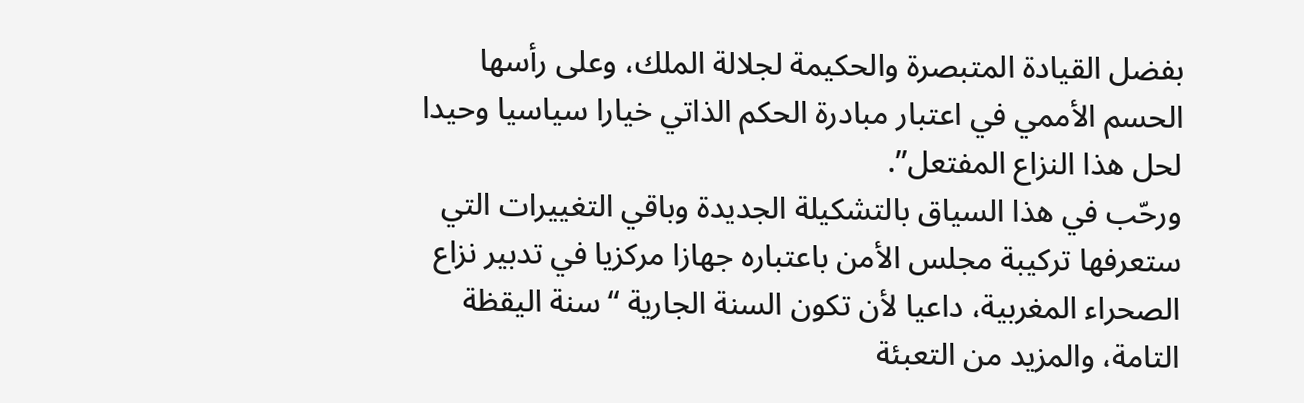بفضل القيادة المتبصرة والحكيمة لجلالة الملك، وعلى رأسها الحسم الأممي في اعتبار مبادرة الحكم الذاتي خيارا سياسيا وحيدا لحل هذا النزاع المفتعل”.
ورحّب في هذا السياق بالتشكيلة الجديدة وباقي التغييرات التي ستعرفها تركيبة مجلس الأمن باعتباره جهازا مركزيا في تدبير نزاع الصحراء المغربية، داعيا لأن تكون السنة الجارية “سنة اليقظة التامة، والمزيد من التعبئة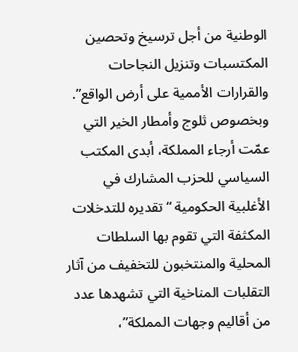الوطنية من أجل ترسيخ وتحصين المكتسبات وتنزيل النجاحات والقرارات الأممية على أرض الواقع”.
وبخصوص ثلوج وأمطار الخير التي عمّت أرجاء المملكة، أبدى المكتب السياسي للحزب المشارك في الأغلبية الحكومية “تقديره للتدخلات المكثفة التي تقوم بها السلطات المحلية والمنتخبون للتخفيف من آثار التقلبات المناخية التي تشهدها عدد من أقاليم وجهات المملكة”،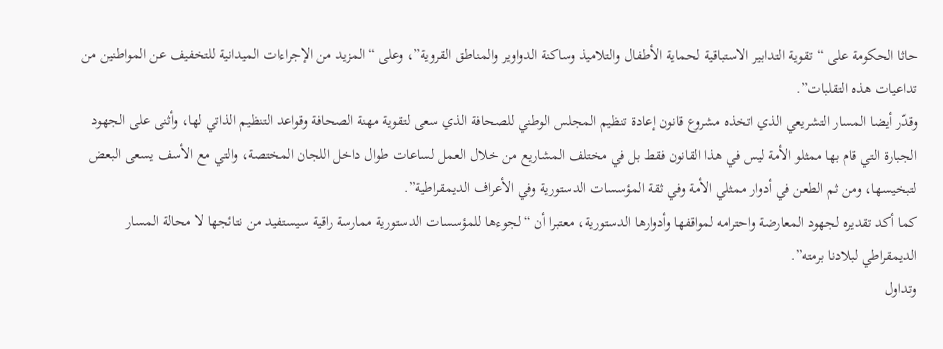حاثا الحكومة على “تقوية التدابير الاستباقية لحماية الأطفال والتلاميذ وساكنة الدواوير والمناطق القروية”، وعلى “المزيد من الإجراءات الميدانية للتخفيف عن المواطنين من تداعيات هذه التقلبات”.
وقدّر أيضا المسار التشريعي الذي اتخذه مشروع قانون إعادة تنظيم المجلس الوطني للصحافة الذي سعى لتقوية مهنة الصحافة وقواعد التنظيم الذاتي لها، وأثنى على الجهود الجبارة التي قام بها ممثلو الأمة ليس في هذا القانون فقط بل في مختلف المشاريع من خلال العمل لساعات طوال داخل اللجان المختصة، والتي مع الأسف يسعى البعض لتبخيسها، ومن ثم الطعن في أدوار ممثلي الأمة وفي ثقة المؤسسات الدستورية وفي الأعراف الديمقراطية”.
كما أكد تقديره لجهود المعارضة واحترامه لمواقفها وأدوارها الدستورية، معتبرا أن “لجوءها للمؤسسات الدستورية ممارسة راقية سيستفيد من نتائجها لا محالة المسار الديمقراطي لبلادنا برمته”.
وتداول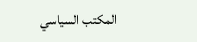المكتب السياسي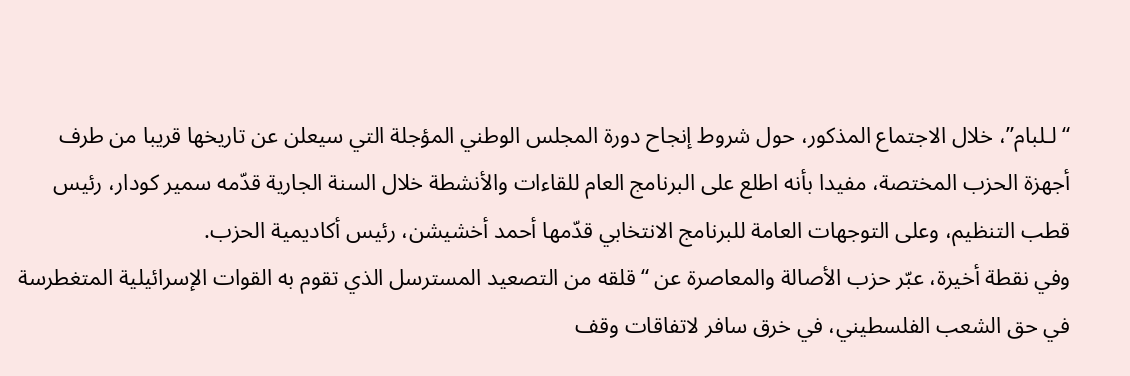“لـلبام”، خلال الاجتماع المذكور، حول شروط إنجاح دورة المجلس الوطني المؤجلة التي سيعلن عن تاريخها قريبا من طرف أجهزة الحزب المختصة، مفيدا بأنه اطلع على البرنامج العام للقاءات والأنشطة خلال السنة الجارية قدّمه سمير كودار، رئيس قطب التنظيم، وعلى التوجهات العامة للبرنامج الانتخابي قدّمها أحمد أخشيشن، رئيس أكاديمية الحزب.
وفي نقطة أخيرة، عبّر حزب الأصالة والمعاصرة عن “قلقه من التصعيد المسترسل الذي تقوم به القوات الإسرائيلية المتغطرسة في حق الشعب الفلسطيني، في خرق سافر لاتفاقات وقف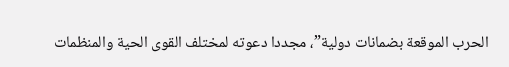الحرب الموقعة بضمانات دولية”، مجددا دعوته لمختلف القوى الحية والمنظمات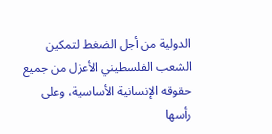الدولية من أجل الضغط لتمكين الشعب الفلسطيني الأعزل من جميع حقوقه الإنسانية الأساسية، وعلى رأسها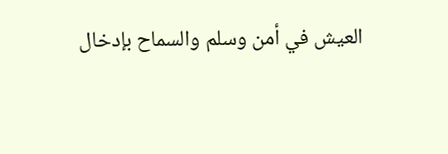العيش في أمن وسلم والسماح بإدخال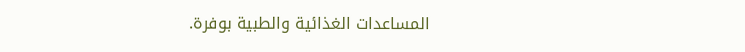المساعدات الغذائية والطبية بوفرة.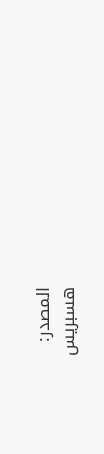المصدر:
هسبريس